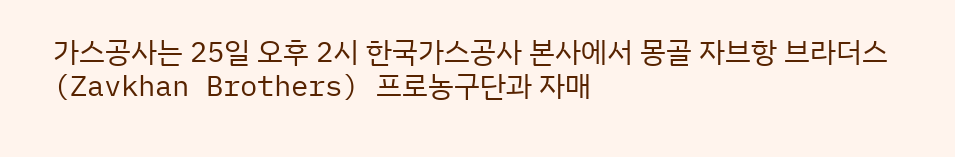가스공사는 25일 오후 2시 한국가스공사 본사에서 몽골 자브항 브라더스(Zavkhan Brothers) 프로농구단과 자매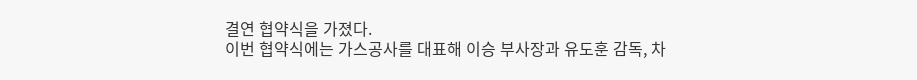결연 협약식을 가졌다.
이번 협약식에는 가스공사를 대표해 이승 부사장과 유도훈 감독, 차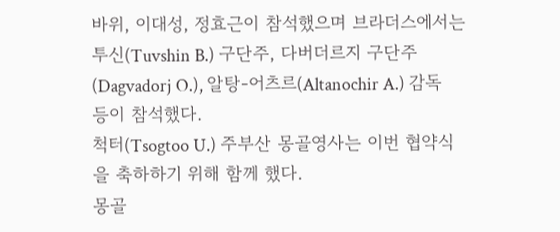바위, 이대성, 정효근이 참석했으며 브라더스에서는 투신(Tuvshin B.) 구단주, 다버더르지 구단주(Dagvadorj O.), 알탕-어츠르(Altanochir A.) 감독 등이 참석했다.
척터(Tsogtoo U.) 주부산 몽골영사는 이번 협약식을 축하하기 위해 함께 했다.
몽골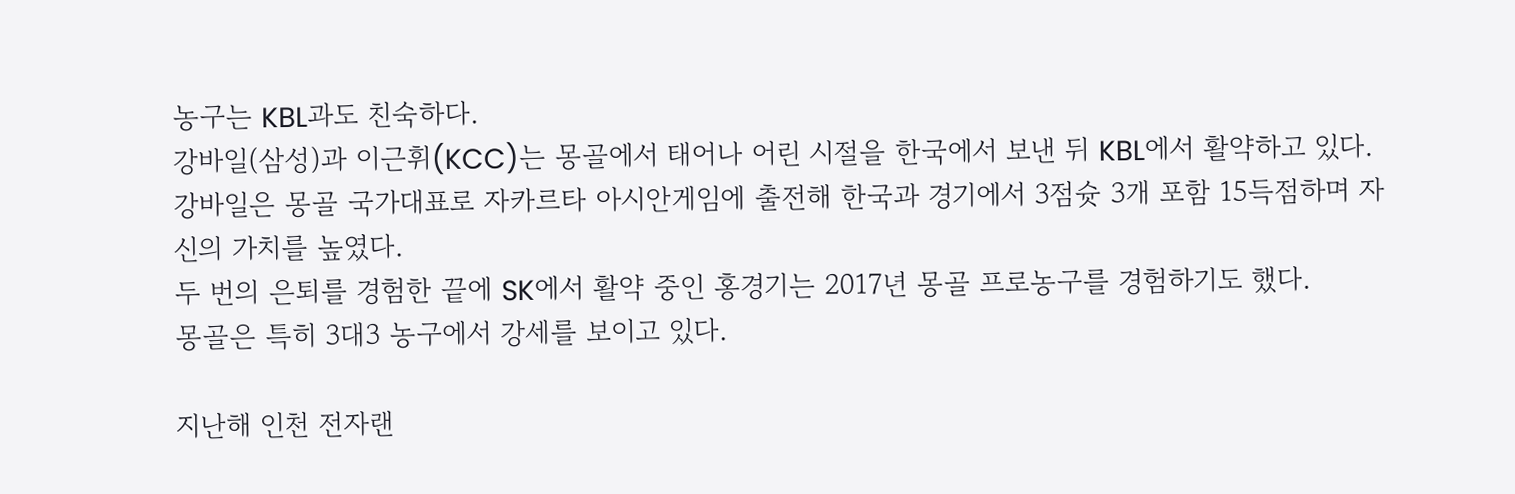농구는 KBL과도 친숙하다.
강바일(삼성)과 이근휘(KCC)는 몽골에서 태어나 어린 시절을 한국에서 보낸 뒤 KBL에서 활약하고 있다. 강바일은 몽골 국가대표로 자카르타 아시안게임에 출전해 한국과 경기에서 3점슛 3개 포함 15득점하며 자신의 가치를 높였다.
두 번의 은퇴를 경험한 끝에 SK에서 활약 중인 홍경기는 2017년 몽골 프로농구를 경험하기도 했다.
몽골은 특히 3대3 농구에서 강세를 보이고 있다.

지난해 인천 전자랜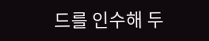드를 인수해 두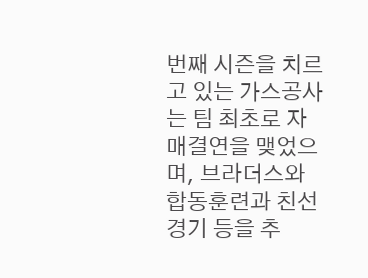번째 시즌을 치르고 있는 가스공사는 팀 최초로 자매결연을 맺었으며, 브라더스와 합동훈련과 친선경기 등을 추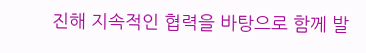진해 지속적인 협력을 바탕으로 함께 발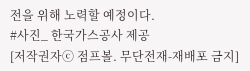전을 위해 노력할 예정이다.
#사진_ 한국가스공사 제공
[저작권자ⓒ 점프볼. 무단전재-재배포 금지]